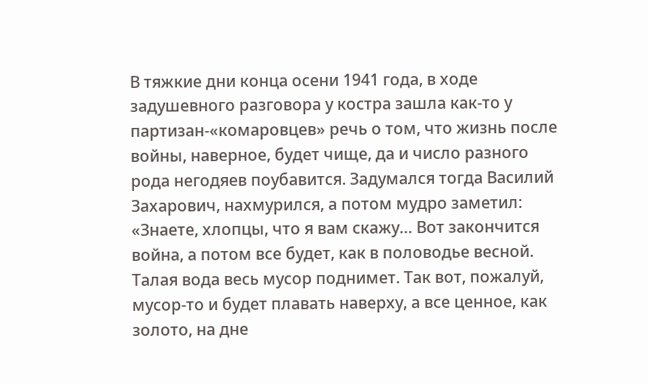В тяжкие дни конца осени 1941 года, в ходе задушевного разговора у костра зашла как-то у партизан-«комаровцев» речь о том, что жизнь после войны, наверное, будет чище, да и число разного рода негодяев поубавится. Задумался тогда Василий Захарович, нахмурился, а потом мудро заметил: «Знаете, хлопцы, что я вам скажу… Вот закончится война, а потом все будет, как в половодье весной. Талая вода весь мусор поднимет. Так вот, пожалуй, мусор-то и будет плавать наверху, а все ценное, как золото, на дне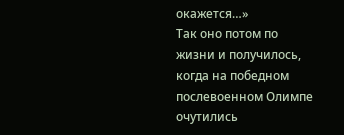окажется…»
Так оно потом по жизни и получилось, когда на победном послевоенном Олимпе очутились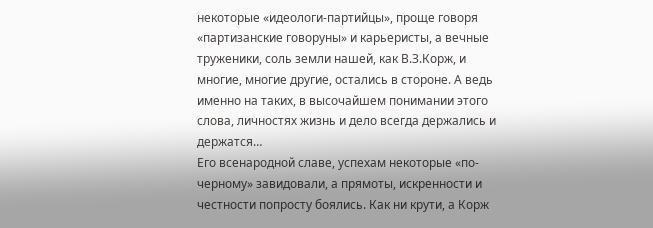некоторые «идеологи-партийцы», проще говоря «партизанские говоруны» и карьеристы, а вечные труженики, соль земли нашей, как В.З.Корж, и многие, многие другие, остались в стороне. А ведь именно на таких, в высочайшем понимании этого слова, личностях жизнь и дело всегда держались и держатся…
Его всенародной славе, успехам некоторые «по-черному» завидовали, а прямоты, искренности и честности попросту боялись. Как ни крути, а Корж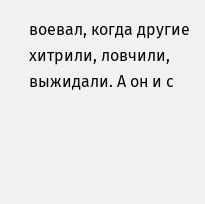воевал, когда другие хитрили, ловчили, выжидали. А он и с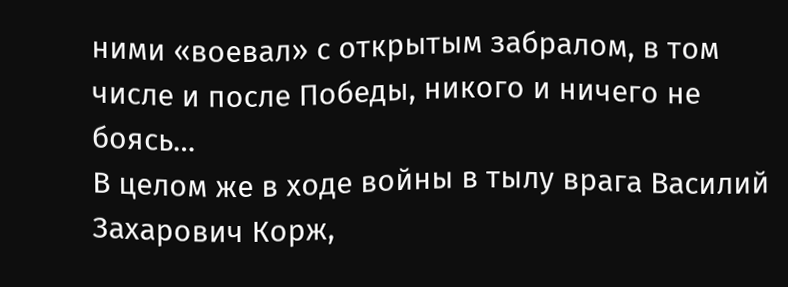ними «воевал» с открытым забралом, в том числе и после Победы, никого и ничего не боясь…
В целом же в ходе войны в тылу врага Василий Захарович Корж,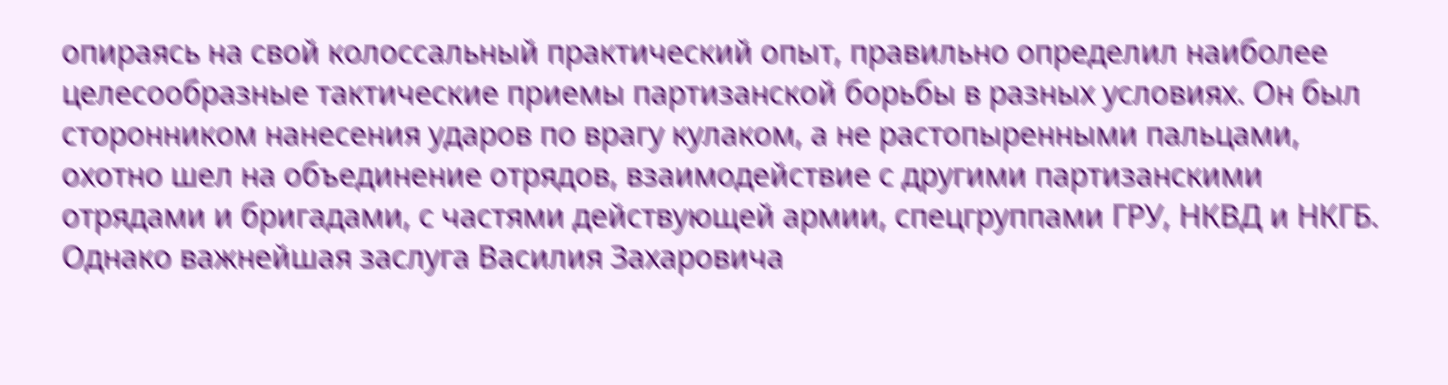опираясь на свой колоссальный практический опыт, правильно определил наиболее целесообразные тактические приемы партизанской борьбы в разных условиях. Он был сторонником нанесения ударов по врагу кулаком, а не растопыренными пальцами, охотно шел на объединение отрядов, взаимодействие с другими партизанскими отрядами и бригадами, с частями действующей армии, спецгруппами ГРУ, НКВД и НКГБ.
Однако важнейшая заслуга Василия Захаровича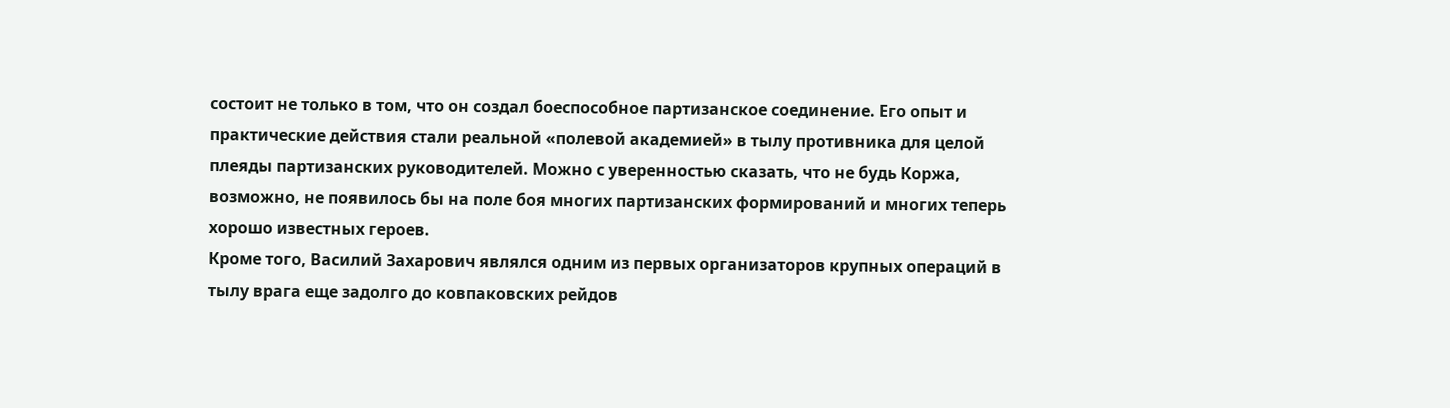состоит не только в том, что он создал боеспособное партизанское соединение. Его опыт и практические действия стали реальной «полевой академией» в тылу противника для целой плеяды партизанских руководителей. Можно с уверенностью сказать, что не будь Коржа, возможно, не появилось бы на поле боя многих партизанских формирований и многих теперь хорошо известных героев.
Кроме того, Василий Захарович являлся одним из первых организаторов крупных операций в тылу врага еще задолго до ковпаковских рейдов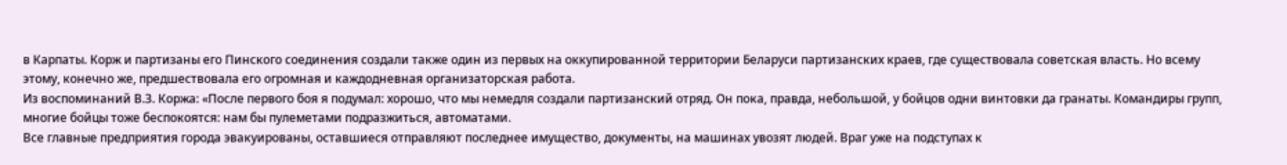в Карпаты. Корж и партизаны его Пинского соединения создали также один из первых на оккупированной территории Беларуси партизанских краев, где существовала советская власть. Но всему этому, конечно же, предшествовала его огромная и каждодневная организаторская работа.
Из воспоминаний В.З. Коржа: «После первого боя я подумал: хорошо, что мы немедля создали партизанский отряд. Он пока, правда, небольшой, у бойцов одни винтовки да гранаты. Командиры групп, многие бойцы тоже беспокоятся: нам бы пулеметами подразжиться, автоматами.
Все главные предприятия города эвакуированы, оставшиеся отправляют последнее имущество, документы, на машинах увозят людей. Враг уже на подступах к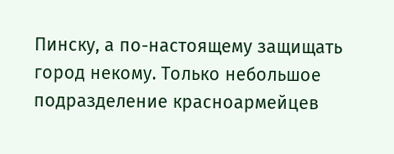Пинску, а по-настоящему защищать город некому. Только небольшое подразделение красноармейцев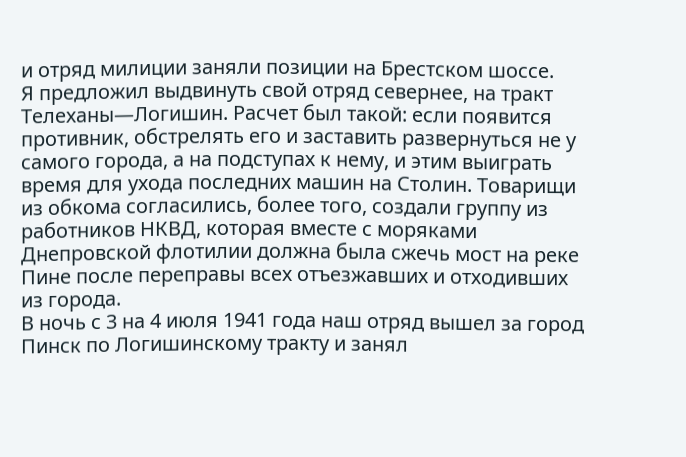и отряд милиции заняли позиции на Брестском шоссе.
Я предложил выдвинуть свой отряд севернее, на тракт Телеханы—Логишин. Расчет был такой: если появится противник, обстрелять его и заставить развернуться не у самого города, а на подступах к нему, и этим выиграть время для ухода последних машин на Столин. Товарищи из обкома согласились, более того, создали группу из работников НКВД, которая вместе с моряками Днепровской флотилии должна была сжечь мост на реке Пине после переправы всех отъезжавших и отходивших из города.
В ночь с 3 на 4 июля 1941 года наш отряд вышел за город Пинск по Логишинскому тракту и занял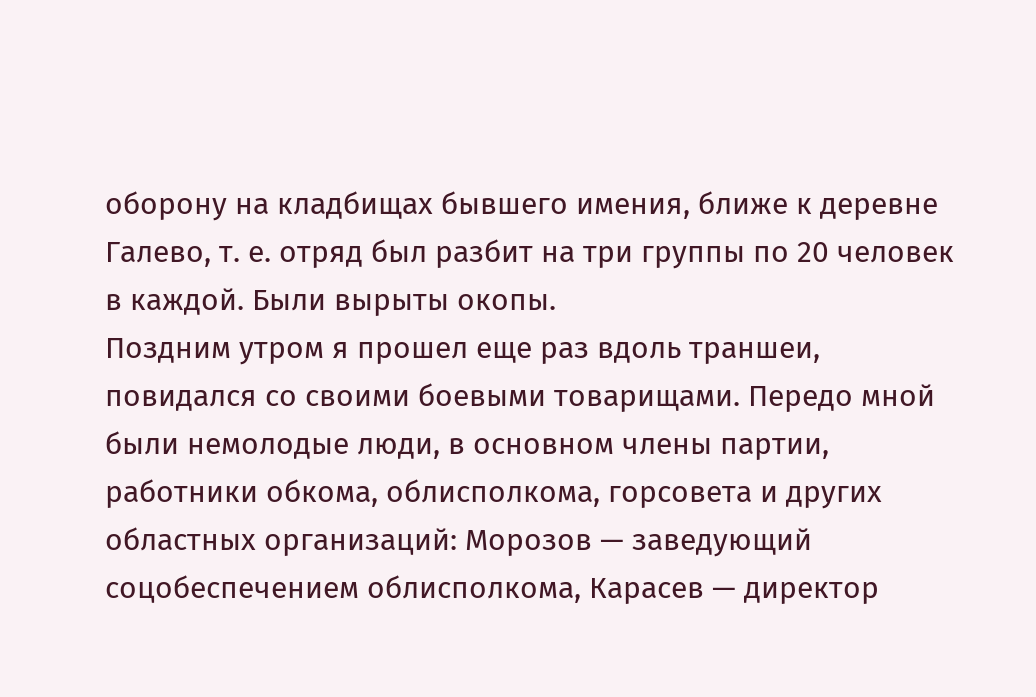оборону на кладбищах бывшего имения, ближе к деревне Галево, т. е. отряд был разбит на три группы по 20 человек в каждой. Были вырыты окопы.
Поздним утром я прошел еще раз вдоль траншеи, повидался со своими боевыми товарищами. Передо мной были немолодые люди, в основном члены партии, работники обкома, облисполкома, горсовета и других областных организаций: Морозов — заведующий соцобеспечением облисполкома, Карасев — директор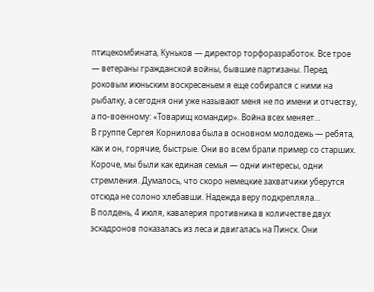птицекомбината, Куньков — директор торфоразработок. Все трое — ветераны гражданской войны, бывшие партизаны. Перед роковым июньским воскресеньем я еще собирался с ними на рыбалку, а сегодня они уже называют меня не по имени и отчеству, а по-военному: «Товарищ командир». Война всех меняет…
В группе Сергея Корнилова была в основном молодежь — ребята, как и он, горячие, быстрые. Они во всем брали пример со старших. Короче, мы были как единая семья — одни интересы, одни стремления. Думалось, что скоро немецкие захватчики уберутся отсюда не солоно хлебавши. Надежда веру подкрепляла…
В полдень, 4 июля, кавалерия противника в количестве двух эскадронов показалась из леса и двигалась на Пинск. Они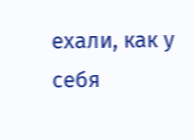ехали, как у себя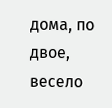дома, по двое, весело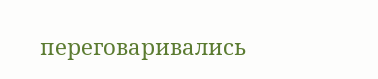переговаривались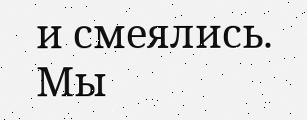и смеялись. Мы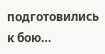подготовились к бою…